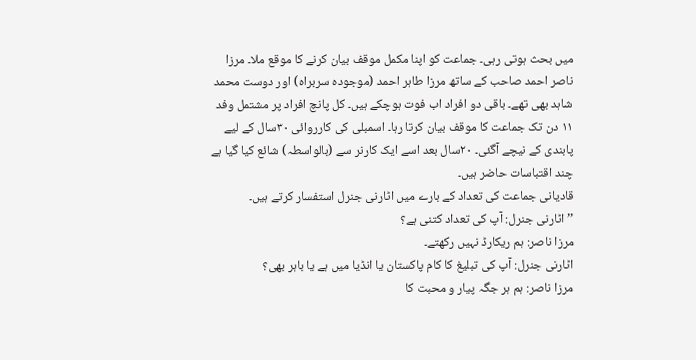میں بحث ہوتی رہی۔ جماعت کو اپنا مکمل موقف بیان کرنے کا موقع ملا۔ مرزا ناصر احمد صاحب کے ساتھ مرزا طاہر احمد (موجودہ سربراہ) اور دوست محمد شاہد بھی تھے۔ باقی دو افراد اب فوت ہوچکے ہیں۔ کل پانچ افراد پر مشتمل وفد ۱۱ دن تک جماعت کا موقف بیان کرتا رہا۔ اسمبلی کی کارروائی ۳۰سال کے لیے پابندی کے نیچے آگئی۔ ۲۰سال بعد اسے ایک کارنر سے (بالواسطہ) شائع کیا گیا ہے چند اقتباسات حاضر ہیں۔
قادیانی جماعت کی تعداد کے بارے میں اٹارنی جنرل استفسار کرتے ہیں۔
’’اٹارنی جنرل: آپ کی تعداد کتنی ہے؟
مرزا ناصر: ہم ریکارڈ نہیں رکھتے۔
اٹارنی جنرل: آپ کی تبلیغ کا کام پاکستان یا انڈیا میں ہے یا باہر بھی؟
مرزا ناصر: ہم ہر جگہ پیار و محبت کا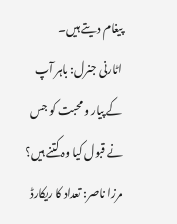پیغام دیتے ہیں۔
اٹارنی جنرل: باہر آپ کے پیار و محبت کو جس نے قبول کیا وہ کتنے ہیں؟
مرزا ناصر: تعداد کا ریکارڈ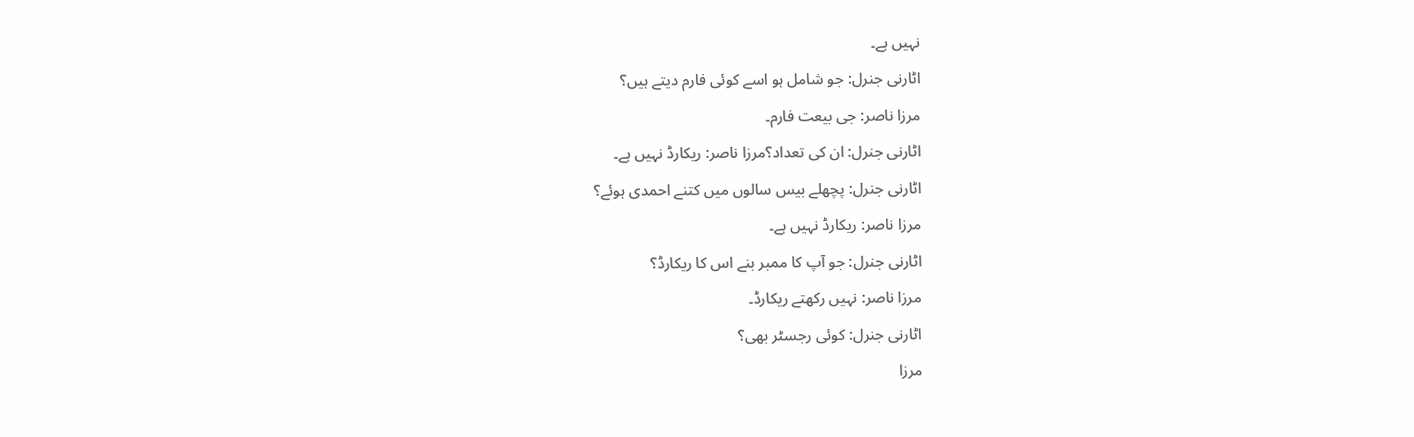نہیں ہے۔
اٹارنی جنرل: جو شامل ہو اسے کوئی فارم دیتے ہیں؟
مرزا ناصر: جی بیعت فارم۔
اٹارنی جنرل: ان کی تعداد؟مرزا ناصر: ریکارڈ نہیں ہے۔
اٹارنی جنرل: پچھلے بیس سالوں میں کتنے احمدی ہوئے؟
مرزا ناصر: ریکارڈ نہیں ہے۔
اٹارنی جنرل: جو آپ کا ممبر بنے اس کا ریکارڈ؟
مرزا ناصر: نہیں رکھتے ریکارڈ۔
اٹارنی جنرل: کوئی رجسٹر بھی؟
مرزا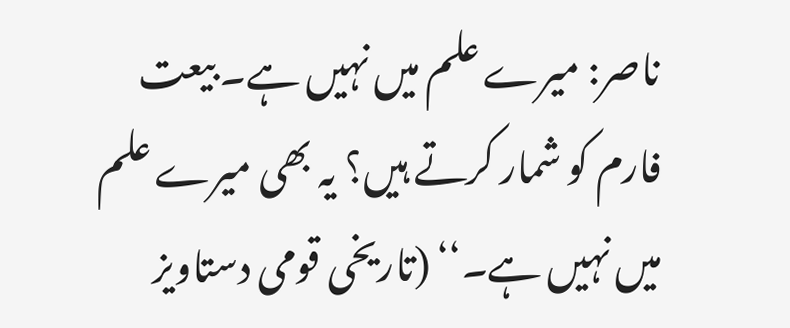ناصر: میرے علم میں نہیں ہے۔ بیعت فارم کو شمار کرتے ہیں؟ یہ بھی میرے علم میں نہیں ہے۔‘‘ (تاریخی قومی دستاویز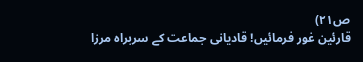ص۲۱)
قارئین غور فرمائیں! قادیانی جماعت کے سربراہ مرزا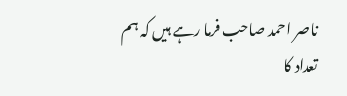ناصر احمد صاحب فرما رہے ہیں کہ ہم تعداد کا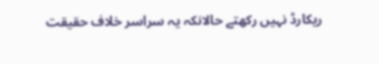ریکارڈ نہیں رکھتے حالانکہ یہ سراسر خلاف حقیقت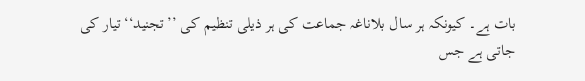بات ہے۔ کیونکہ ہر سال بلاناغہ جماعت کی ہر ذیلی تنظیم کی ’’تجنید‘‘ تیار کی جاتی ہے جس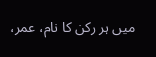میں ہر رکن کا نام، عمر،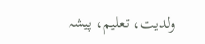ولدیت، تعلیم، پیشہ